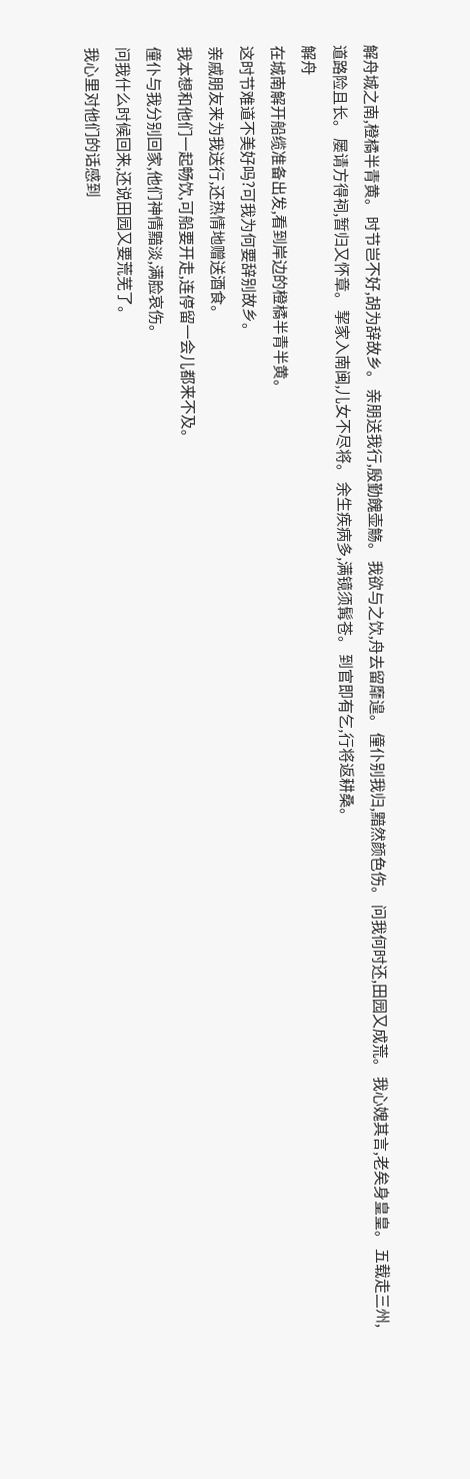解舟城之南,橙橘半青黄。 时节岂不好,胡为辞故乡。 亲朋送我行,殷勤餽壶觞。 我欲与之饮,舟去留靡遑。 僮仆别我归,黯然颜色伤。 问我何时还,田园又成荒。 我心媿其言,老矣身皇皇。 五载走三州,道路险且长。 屡请方得祠,暂归又怀章。 挈家入南闽,儿女不尽将。 余生疾病多,满镜须髯苍。 到官即有乞,行将返耕桑。
解舟
在城南解开船缆准备出发,看到岸边的橙橘半青半黄。
这时节难道不美好吗?可我为何要辞别故乡。
亲戚朋友来为我送行,还热情地赠送酒食。
我本想和他们一起畅饮,可船要开走,连停留一会儿都来不及。
僮仆与我分别回家,他们神情黯淡,满脸哀伤。
问我什么时候回来,还说田园又要荒芜了。
我心里对他们的话感到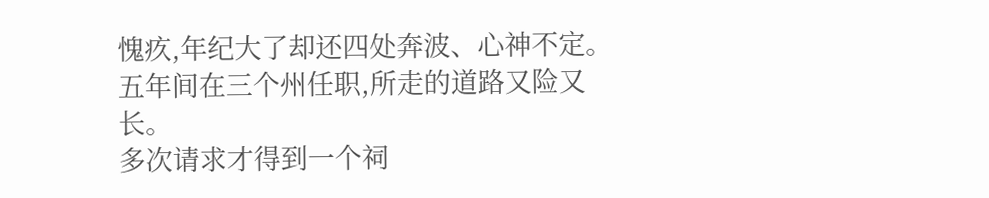愧疚,年纪大了却还四处奔波、心神不定。
五年间在三个州任职,所走的道路又险又长。
多次请求才得到一个祠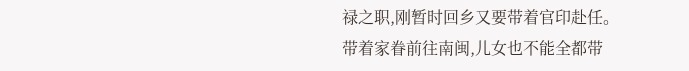禄之职,刚暂时回乡又要带着官印赴任。
带着家眷前往南闽,儿女也不能全都带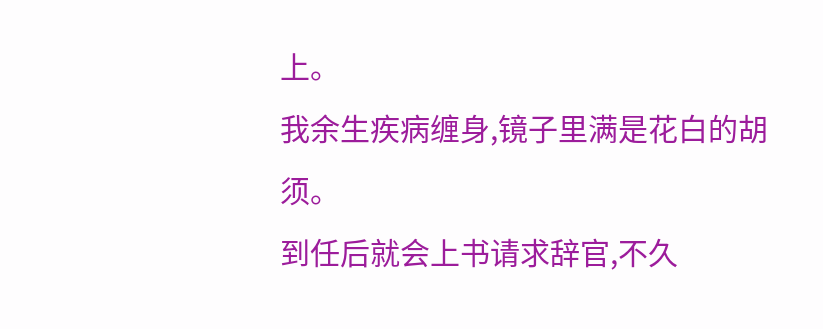上。
我余生疾病缠身,镜子里满是花白的胡须。
到任后就会上书请求辞官,不久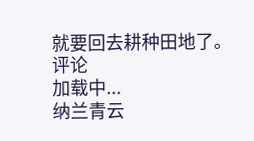就要回去耕种田地了。
评论
加载中...
纳兰青云